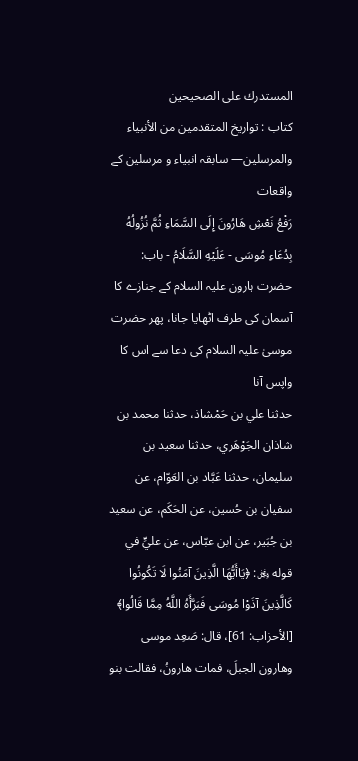المستدرك على الصحيحين
كتاب : تواريخ المتقدمين من الأنبياء والمرسلين— سابقہ انبیاء و مرسلین کے واقعات
رَفْعُ نَعْشِ هَارُونَ إِلَى السَّمَاءِ ثُمَّ نُزُولُهُ بِدُعَاءِ مُوسَى - عَلَيْهِ السَّلَامُ - باب: حضرت ہارون علیہ السلام کے جنازے کا آسمان کی طرف اٹھایا جانا، پھر حضرت موسیٰ علیہ السلام کی دعا سے اس کا واپس آنا
حدثنا علي بن حَمْشاذ، حدثنا محمد بن شاذان الجَوْهَري، حدثنا سعيد بن سليمان، حدثنا عَبَّاد بن العَوّام، عن سفيان بن حُسين، عن الحَكَم، عن سعيد بن جُبَير، عن ابن عبّاس، عن عليٍّ في قوله ﷿: ﴿يَاأَيُّهَا الَّذِينَ آمَنُوا لَا تَكُونُوا كَالَّذِينَ آذَوْا مُوسَى فَبَرَّأَهُ اللَّهُ مِمَّا قَالُوا﴾ [الأحزاب: 61]، قال: صَعِد موسى وهارون الجبلَ، فمات هارونُ، فقالت بنو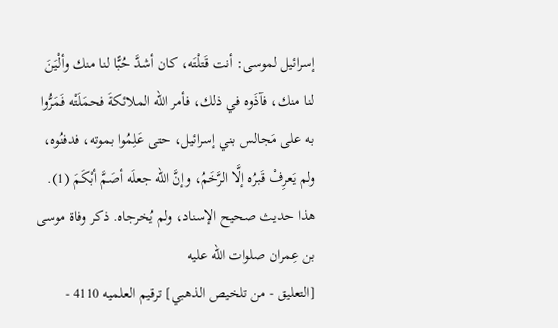إسرائيل لموسى: أنت قَتلْتَه، كان أشدَّ حُبًّا لنا منك وألْيَنَ لنا منك، فآذَوه في ذلك، فأمر الله الملائكةَ فحمَلَتْه فَمَرُّوا به على مَجالس بني إسرائيل، حتى عَلِمُوا بموته، فدفنُوه، ولم يَعرِفْ قَبرُه إلَّا الرَّخَمُ، وإنَّ الله جعلَه أصَمَّ أبْكَمَ (1).
هذا حديث صحيح الإسناد، ولم يُخرجاه. ذكر وفاة موسى بن عِمران صلوات الله عليه
[التعليق - من تلخيص الذهبي] ترقيم العلميه 4110 -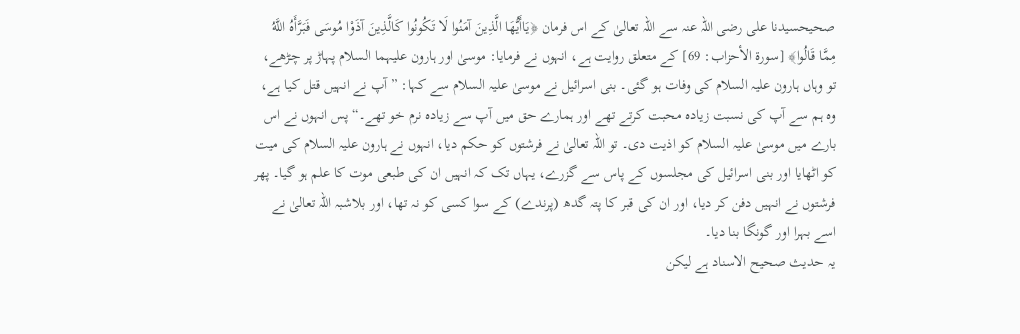صحيحسیدنا علی رضی اللہ عنہ سے اللہ تعالیٰ کے اس فرمان ﴿يَاأَيُّهَا الَّذِينَ آمَنُوا لَا تَكُونُوا كَالَّذِينَ آذَوْا مُوسَى فَبَرَّأَهُ اللَّهُ مِمَّا قَالُوا﴾ [سورة الأحزاب: 69] کے متعلق روایت ہے، انہوں نے فرمایا: موسیٰ اور ہارون علیہما السلام پہاڑ پر چڑھے، تو وہاں ہارون علیہ السلام کی وفات ہو گئی۔ بنی اسرائیل نے موسیٰ علیہ السلام سے کہا: ”آپ نے انہیں قتل کیا ہے، وہ ہم سے آپ کی نسبت زیادہ محبت کرتے تھے اور ہمارے حق میں آپ سے زیادہ نرم خو تھے۔“ پس انہوں نے اس بارے میں موسیٰ علیہ السلام کو اذیت دی۔ تو اللہ تعالیٰ نے فرشتوں کو حکم دیا، انہوں نے ہارون علیہ السلام کی میت کو اٹھایا اور بنی اسرائیل کی مجلسوں کے پاس سے گزرے، یہاں تک کہ انہیں ان کی طبعی موت کا علم ہو گیا۔ پھر فرشتوں نے انہیں دفن کر دیا، اور ان کی قبر کا پتہ گدھ (پرندے) کے سوا کسی کو نہ تھا، اور بلاشبہ اللہ تعالیٰ نے اسے بہرا اور گونگا بنا دیا۔
یہ حدیث صحیح الاسناد ہے لیکن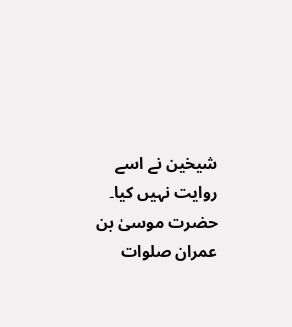شیخین نے اسے روایت نہیں کیا۔ حضرت موسیٰ بن عمران صلوات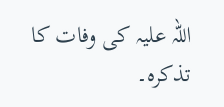اللہ علیہ کی وفات کا تذکرہ۔